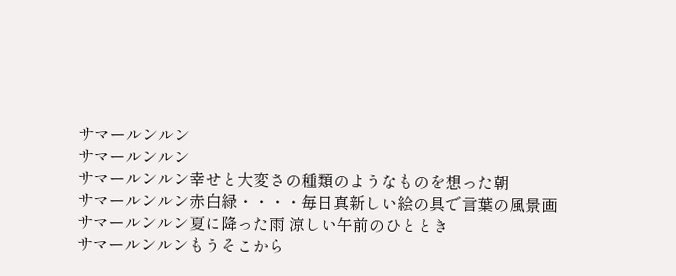サマールンルン
サマールンルン
サマールンルン幸せと大変さの種類のようなものを想った朝
サマールンルン赤白緑・・・・毎日真新しい絵の具で言葉の風景画
サマールンルン夏に降った雨 涼しい午前のひととき
サマールンルンもうそこから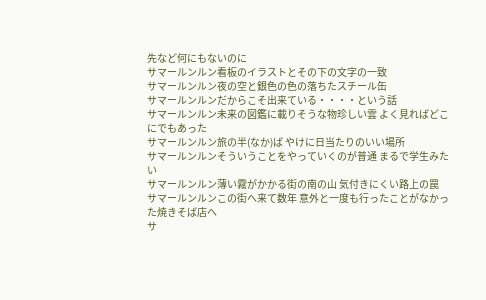先など何にもないのに
サマールンルン看板のイラストとその下の文字の一致
サマールンルン夜の空と銀色の色の落ちたスチール缶
サマールンルンだからこそ出来ている・・・・という話
サマールンルン未来の図鑑に載りそうな物珍しい雲 よく見ればどこにでもあった
サマールンルン旅の半(なか)ば やけに日当たりのいい場所
サマールンルンそういうことをやっていくのが普通 まるで学生みたい
サマールンルン薄い霧がかかる街の南の山 気付きにくい路上の罠
サマールンルンこの街へ来て数年 意外と一度も行ったことがなかった焼きそば店へ
サ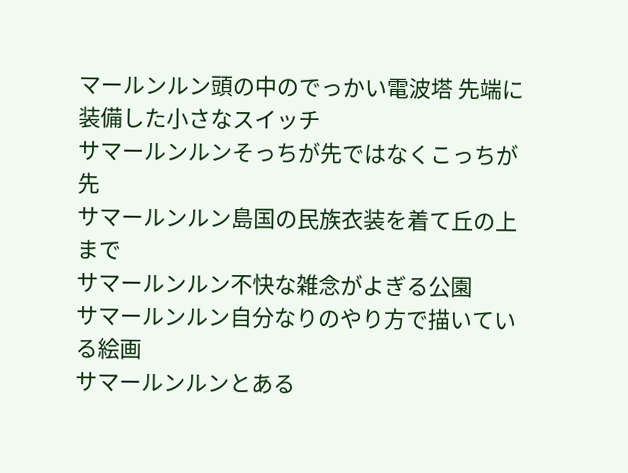マールンルン頭の中のでっかい電波塔 先端に装備した小さなスイッチ
サマールンルンそっちが先ではなくこっちが先
サマールンルン島国の民族衣装を着て丘の上まで
サマールンルン不快な雑念がよぎる公園
サマールンルン自分なりのやり方で描いている絵画
サマールンルンとある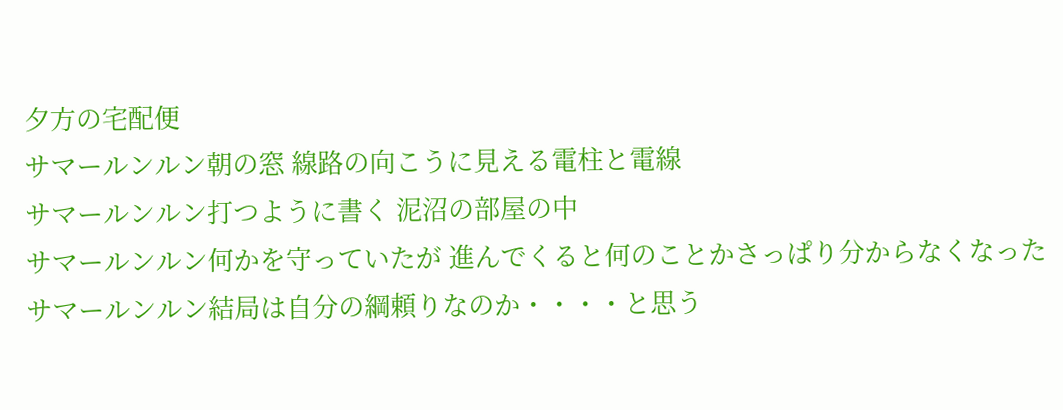夕方の宅配便
サマールンルン朝の窓 線路の向こうに見える電柱と電線
サマールンルン打つように書く 泥沼の部屋の中
サマールンルン何かを守っていたが 進んでくると何のことかさっぱり分からなくなった
サマールンルン結局は自分の綱頼りなのか・・・・と思う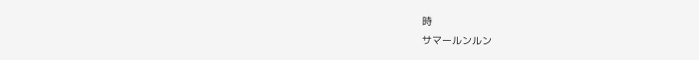時
サマールンルン